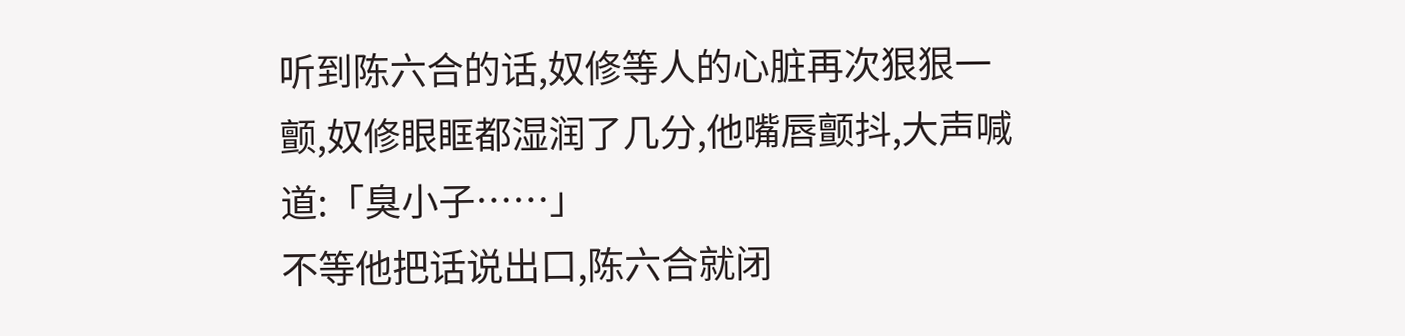听到陈六合的话,奴修等人的心脏再次狠狠一颤,奴修眼眶都湿润了几分,他嘴唇颤抖,大声喊道:「臭小子……」
不等他把话说出口,陈六合就闭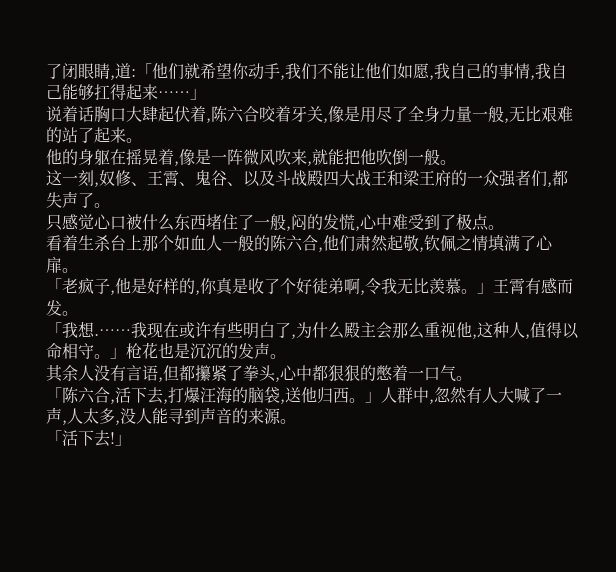了闭眼睛,道:「他们就希望你动手,我们不能让他们如愿,我自己的事情,我自己能够扛得起来……」
说着话胸口大肆起伏着,陈六合咬着牙关,像是用尽了全身力量一般,无比艰难的站了起来。
他的身躯在摇晃着,像是一阵微风吹来,就能把他吹倒一般。
这一刻,奴修、王霄、鬼谷、以及斗战殿四大战王和梁王府的一众强者们,都失声了。
只感觉心口被什么东西堵住了一般,闷的发慌,心中难受到了极点。
看着生杀台上那个如血人一般的陈六合,他们肃然起敬,钦佩之情填满了心扉。
「老疯子,他是好样的,你真是收了个好徒弟啊,令我无比羡慕。」王霄有感而发。
「我想.……我现在或许有些明白了,为什么殿主会那么重视他,这种人,值得以命相守。」枪花也是沉沉的发声。
其余人没有言语,但都攥紧了拳头,心中都狠狠的憋着一口气。
「陈六合,活下去,打爆汪海的脑袋,送他归西。」人群中,忽然有人大喊了一声,人太多,没人能寻到声音的来源。
「活下去!」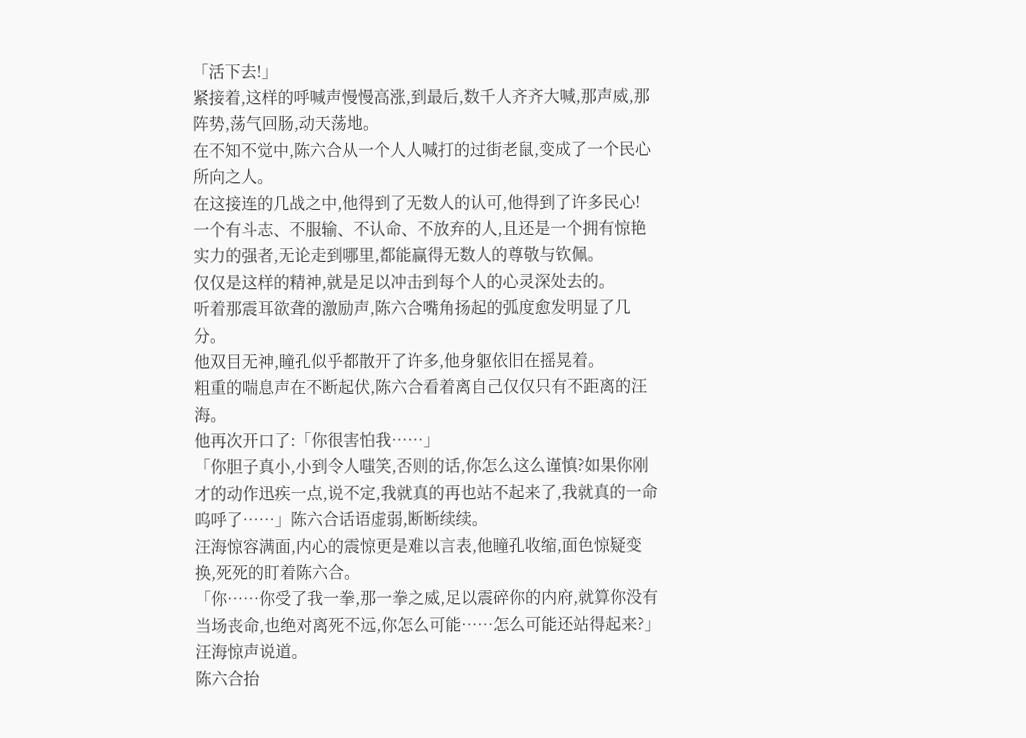「活下去!」
紧接着,这样的呼喊声慢慢高涨,到最后,数千人齐齐大喊,那声威,那阵势,荡气回肠,动天荡地。
在不知不觉中,陈六合从一个人人喊打的过街老鼠,变成了一个民心所向之人。
在这接连的几战之中,他得到了无数人的认可,他得到了许多民心!
一个有斗志、不服输、不认命、不放弃的人,且还是一个拥有惊艳实力的强者,无论走到哪里,都能赢得无数人的尊敬与钦佩。
仅仅是这样的精神,就是足以冲击到每个人的心灵深处去的。
听着那震耳欲聋的激励声,陈六合嘴角扬起的弧度愈发明显了几分。
他双目无神,瞳孔似乎都散开了许多,他身躯依旧在摇晃着。
粗重的喘息声在不断起伏,陈六合看着离自己仅仅只有不距离的汪海。
他再次开口了:「你很害怕我……」
「你胆子真小,小到令人嗤笑,否则的话,你怎么这么谨慎?如果你刚才的动作迅疾一点,说不定,我就真的再也站不起来了,我就真的一命呜呼了……」陈六合话语虚弱,断断续续。
汪海惊容满面,内心的震惊更是难以言表,他瞳孔收缩,面色惊疑变换,死死的盯着陈六合。
「你……你受了我一拳,那一拳之威,足以震碎你的内府,就算你没有当场丧命,也绝对离死不远,你怎么可能……怎么可能还站得起来?」汪海惊声说道。
陈六合抬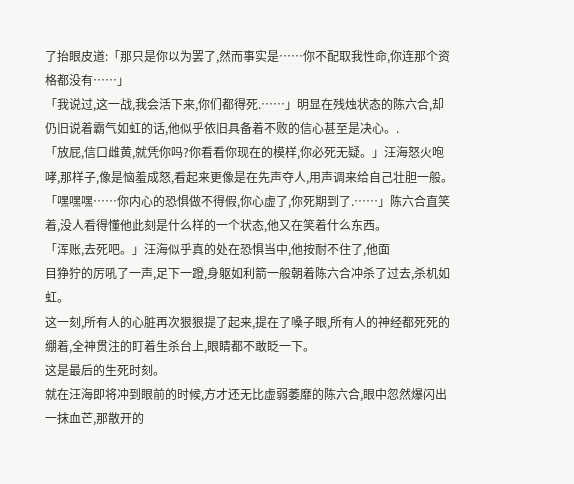了抬眼皮道:「那只是你以为罢了,然而事实是……你不配取我性命,你连那个资格都没有……」
「我说过,这一战,我会活下来,你们都得死.……」明显在残烛状态的陈六合,却仍旧说着霸气如虹的话,他似乎依旧具备着不败的信心甚至是决心。.
「放屁,信口雌黄,就凭你吗?你看看你现在的模样,你必死无疑。」汪海怒火咆哮,那样子,像是恼羞成怒,看起来更像是在先声夺人,用声调来给自己壮胆一般。
「嘿嘿嘿……你内心的恐惧做不得假,你心虚了,你死期到了.……」陈六合直笑着,没人看得懂他此刻是什么样的一个状态,他又在笑着什么东西。
「浑账,去死吧。」汪海似乎真的处在恐惧当中,他按耐不住了,他面
目狰狞的厉吼了一声,足下一蹬,身躯如利箭一般朝着陈六合冲杀了过去,杀机如虹。
这一刻,所有人的心脏再次狠狠提了起来,提在了嗓子眼,所有人的神经都死死的绷着,全神贯注的盯着生杀台上,眼睛都不敢眨一下。
这是最后的生死时刻。
就在汪海即将冲到眼前的时候,方才还无比虚弱萎靡的陈六合,眼中忽然爆闪出一抹血芒,那散开的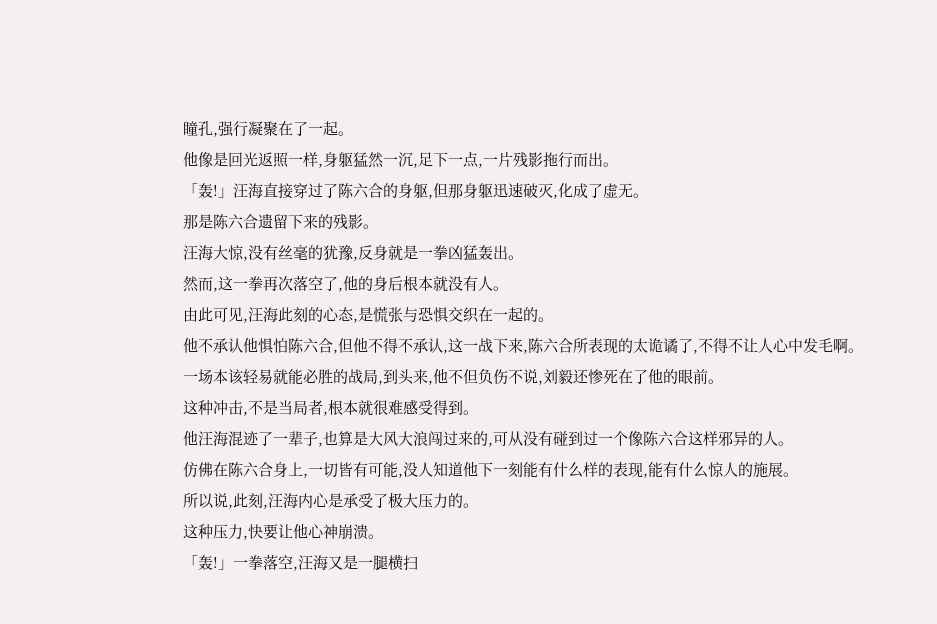瞳孔,强行凝聚在了一起。
他像是回光返照一样,身躯猛然一沉,足下一点,一片残影拖行而出。
「轰!」汪海直接穿过了陈六合的身躯,但那身躯迅速破灭,化成了虚无。
那是陈六合遗留下来的残影。
汪海大惊,没有丝毫的犹豫,反身就是一拳凶猛轰出。
然而,这一拳再次落空了,他的身后根本就没有人。
由此可见,汪海此刻的心态,是慌张与恐惧交织在一起的。
他不承认他惧怕陈六合,但他不得不承认,这一战下来,陈六合所表现的太诡谲了,不得不让人心中发毛啊。
一场本该轻易就能必胜的战局,到头来,他不但负伤不说,刘毅还惨死在了他的眼前。
这种冲击,不是当局者,根本就很难感受得到。
他汪海混迹了一辈子,也算是大风大浪闯过来的,可从没有碰到过一个像陈六合这样邪异的人。
仿佛在陈六合身上,一切皆有可能,没人知道他下一刻能有什么样的表现,能有什么惊人的施展。
所以说,此刻,汪海内心是承受了极大压力的。
这种压力,快要让他心神崩溃。
「轰!」一拳落空,汪海又是一腿横扫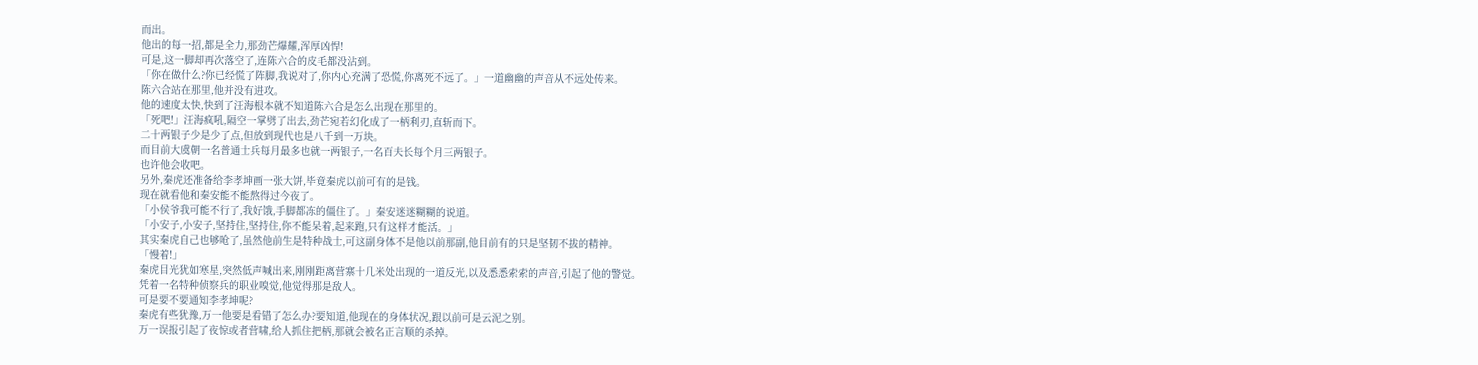而出。
他出的每一招,都是全力,那劲芒爆耀,浑厚凶悍!
可是,这一脚却再次落空了,连陈六合的皮毛都没沾到。
「你在做什么?你已经慌了阵脚,我说对了,你内心充满了恐慌,你离死不远了。」一道幽幽的声音从不远处传来。
陈六合站在那里,他并没有进攻。
他的速度太快,快到了汪海根本就不知道陈六合是怎么出现在那里的。
「死吧!」汪海疯吼,隔空一掌劈了出去,劲芒宛若幻化成了一柄利刃,直斩而下。
二十两银子少是少了点,但放到现代也是八千到一万块。
而目前大虞朝一名普通士兵每月最多也就一两银子,一名百夫长每个月三两银子。
也许他会收吧。
另外,秦虎还准备给李孝坤画一张大饼,毕竟秦虎以前可有的是钱。
现在就看他和秦安能不能熬得过今夜了。
「小侯爷我可能不行了,我好饿,手脚都冻的僵住了。」秦安迷迷糊糊的说道。
「小安子,小安子,坚持住,坚持住,你不能呆着,起来跑,只有这样才能活。」
其实秦虎自己也够呛了,虽然他前生是特种战士,可这副身体不是他以前那副,他目前有的只是坚韧不拔的精神。
「慢着!」
秦虎目光犹如寒星,突然低声喊出来,刚刚距离营寨十几米处出现的一道反光,以及悉悉索索的声音,引起了他的警觉。
凭着一名特种侦察兵的职业嗅觉,他觉得那是敌人。
可是要不要通知李孝坤呢?
秦虎有些犹豫,万一他要是看错了怎么办?要知道,他现在的身体状况,跟以前可是云泥之别。
万一误报引起了夜惊或者营啸,给人抓住把柄,那就会被名正言顺的杀掉。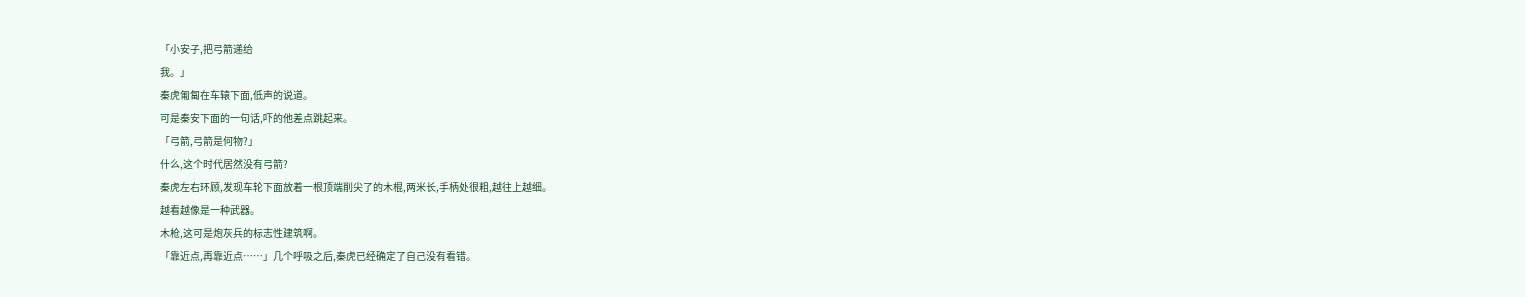「小安子,把弓箭递给
我。」
秦虎匍匐在车辕下面,低声的说道。
可是秦安下面的一句话,吓的他差点跳起来。
「弓箭,弓箭是何物?」
什么,这个时代居然没有弓箭?
秦虎左右环顾,发现车轮下面放着一根顶端削尖了的木棍,两米长,手柄处很粗,越往上越细。
越看越像是一种武器。
木枪,这可是炮灰兵的标志性建筑啊。
「靠近点,再靠近点……」几个呼吸之后,秦虎已经确定了自己没有看错。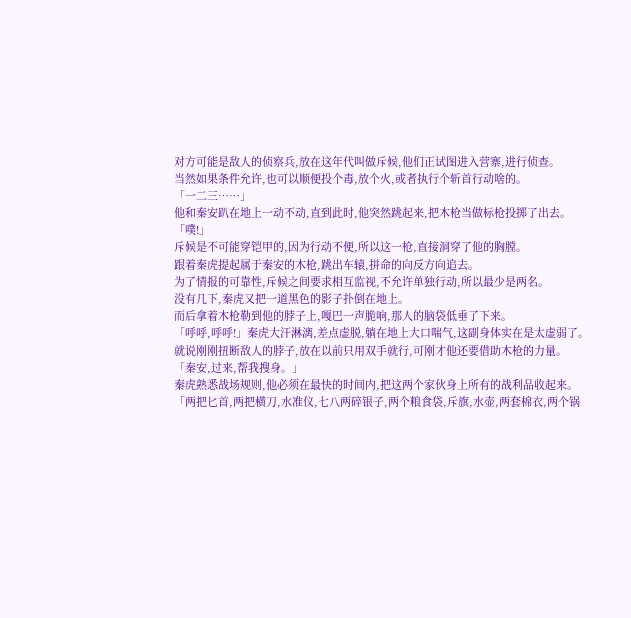对方可能是敌人的侦察兵,放在这年代叫做斥候,他们正试图进入营寨,进行侦查。
当然如果条件允许,也可以顺便投个毒,放个火,或者执行个斩首行动啥的。
「一二三……」
他和秦安趴在地上一动不动,直到此时,他突然跳起来,把木枪当做标枪投掷了出去。
「噗!」
斥候是不可能穿铠甲的,因为行动不便,所以这一枪,直接洞穿了他的胸膛。
跟着秦虎提起属于秦安的木枪,跳出车辕,拼命的向反方向追去。
为了情报的可靠性,斥候之间要求相互监视,不允许单独行动,所以最少是两名。
没有几下,秦虎又把一道黑色的影子扑倒在地上。
而后拿着木枪勒到他的脖子上,嘎巴一声脆响,那人的脑袋低垂了下来。
「呼呼,呼呼!」秦虎大汗淋漓,差点虚脱,躺在地上大口喘气,这副身体实在是太虚弱了。
就说刚刚扭断敌人的脖子,放在以前只用双手就行,可刚才他还要借助木枪的力量。
「秦安,过来,帮我搜身。」
秦虎熟悉战场规则,他必须在最快的时间内,把这两个家伙身上所有的战利品收起来。
「两把匕首,两把横刀,水准仪,七八两碎银子,两个粮食袋,斥旗,水壶,两套棉衣,两个锅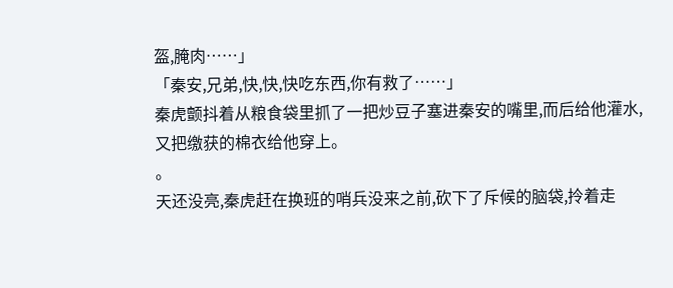盔,腌肉……」
「秦安,兄弟,快,快,快吃东西,你有救了……」
秦虎颤抖着从粮食袋里抓了一把炒豆子塞进秦安的嘴里,而后给他灌水,又把缴获的棉衣给他穿上。
。
天还没亮,秦虎赶在换班的哨兵没来之前,砍下了斥候的脑袋,拎着走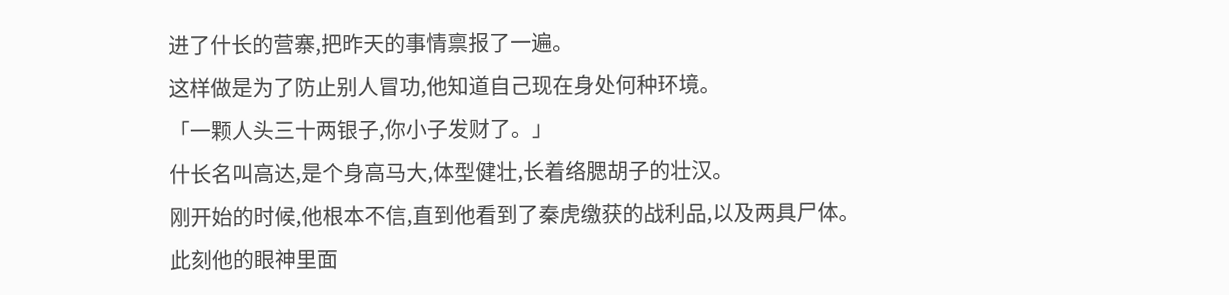进了什长的营寨,把昨天的事情禀报了一遍。
这样做是为了防止别人冒功,他知道自己现在身处何种环境。
「一颗人头三十两银子,你小子发财了。」
什长名叫高达,是个身高马大,体型健壮,长着络腮胡子的壮汉。
刚开始的时候,他根本不信,直到他看到了秦虎缴获的战利品,以及两具尸体。
此刻他的眼神里面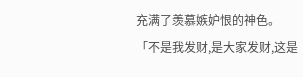充满了羡慕嫉妒恨的神色。
「不是我发财,是大家发财,这是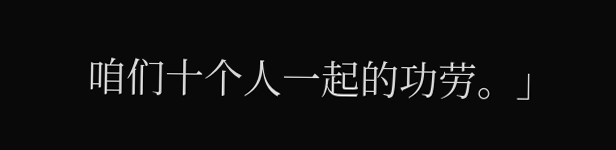咱们十个人一起的功劳。」